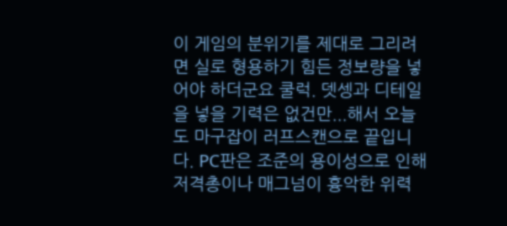이 게임의 분위기를 제대로 그리려면 실로 형용하기 힘든 정보량을 넣어야 하더군요 쿨럭. 뎃셍과 디테일을 넣을 기력은 없건만...해서 오늘도 마구잡이 러프스캔으로 끝입니다. PC판은 조준의 용이성으로 인해 저격총이나 매그넘이 흉악한 위력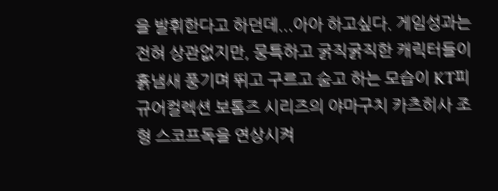을 발휘한다고 하던데...아아 하고싶다. 게임성과는 전혀 상관없지만, 뭉특하고 굵직굵직한 캐릭터들이 흙냄새 풍기며 뛰고 구르고 숨고 하는 모습이 KT피규어컬렉션 보톰즈 시리즈의 야마구치 카츠히사 조형 스코프독을 연상시켜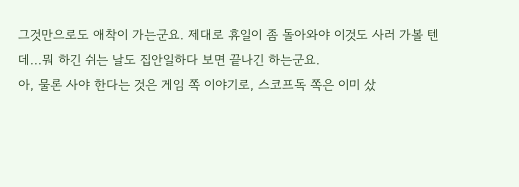그것만으로도 애착이 가는군요. 제대로 휴일이 좀 돌아와야 이것도 사러 가볼 텐데...뭐 하긴 쉬는 날도 집안일하다 보면 끝나긴 하는군요.
아, 물론 사야 한다는 것은 게임 쪽 이야기로, 스코프독 쪽은 이미 샀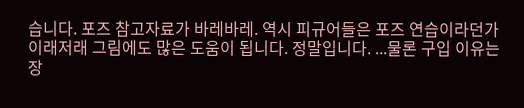습니다. 포즈 참고자료가 바레바레. 역시 피규어들은 포즈 연습이라던가 이래저래 그림에도 많은 도움이 됩니다. 정말입니다. ...물론 구입 이유는 장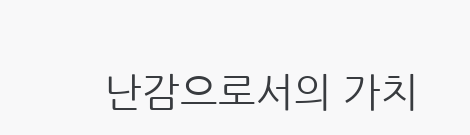난감으로서의 가치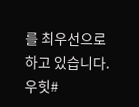를 최우선으로 하고 있습니다. 우힛#